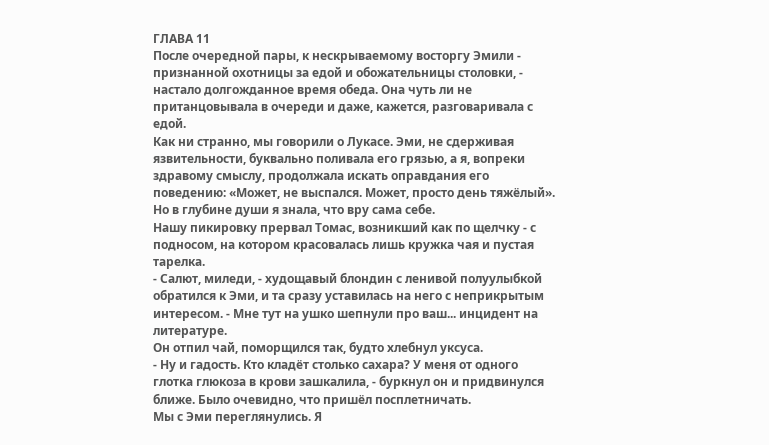ГЛАВА 11
После очередной пары, к нескрываемому восторгу Эмили - признанной охотницы за едой и обожательницы столовки, - настало долгожданное время обеда. Она чуть ли не пританцовывала в очереди и даже, кажется, разговаривала с едой.
Как ни странно, мы говорили о Лукасе. Эми, не сдерживая язвительности, буквально поливала его грязью, а я, вопреки здравому смыслу, продолжала искать оправдания его поведению: «Может, не выспался. Может, просто день тяжёлый». Но в глубине души я знала, что вру сама себе.
Нашу пикировку прервал Томас, возникший как по щелчку - с подносом, на котором красовалась лишь кружка чая и пустая тарелка.
- Салют, миледи, - худощавый блондин с ленивой полуулыбкой обратился к Эми, и та сразу уставилась на него с неприкрытым интересом. - Мне тут на ушко шепнули про ваш... инцидент на литературе.
Он отпил чай, поморщился так, будто хлебнул уксуса.
- Ну и гадость. Кто кладёт столько сахара? У меня от одного глотка глюкоза в крови зашкалила, - буркнул он и придвинулся ближе. Было очевидно, что пришёл посплетничать.
Мы с Эми переглянулись. Я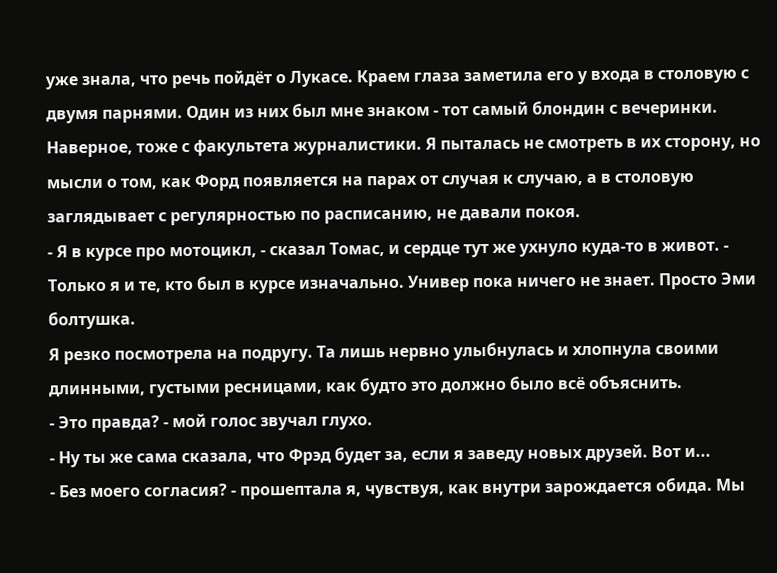уже знала, что речь пойдёт о Лукасе. Краем глаза заметила его у входа в столовую с двумя парнями. Один из них был мне знаком - тот самый блондин с вечеринки. Наверное, тоже с факультета журналистики. Я пыталась не смотреть в их сторону, но мысли о том, как Форд появляется на парах от случая к случаю, а в столовую заглядывает с регулярностью по расписанию, не давали покоя.
- Я в курсе про мотоцикл, - сказал Томас, и сердце тут же ухнуло куда-то в живот. - Только я и те, кто был в курсе изначально. Универ пока ничего не знает. Просто Эми болтушка.
Я резко посмотрела на подругу. Та лишь нервно улыбнулась и хлопнула своими длинными, густыми ресницами, как будто это должно было всё объяснить.
- Это правда? - мой голос звучал глухо.
- Ну ты же сама сказала, что Фрэд будет за, если я заведу новых друзей. Вот и...
- Без моего согласия? - прошептала я, чувствуя, как внутри зарождается обида. Мы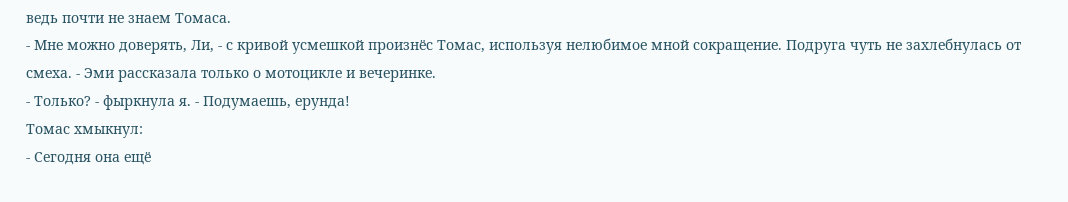ведь почти не знаем Томаса.
- Мне можно доверять, Ли, - с кривой усмешкой произнёс Томас, используя нелюбимое мной сокращение. Подруга чуть не захлебнулась от смеха. - Эми рассказала только о мотоцикле и вечеринке.
- Только? - фыркнула я. - Подумаешь, ерунда!
Томас хмыкнул:
- Сегодня она ещё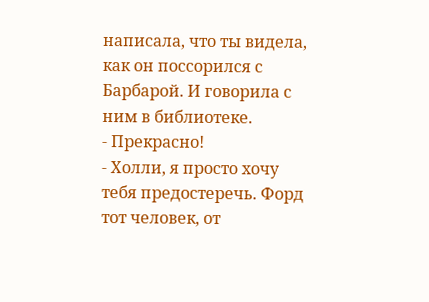написала, что ты видела, как он поссорился с Барбарой. И говорила с ним в библиотеке.
- Прекрасно!
- Холли, я просто хочу тебя предостеречь. Форд тот человек, от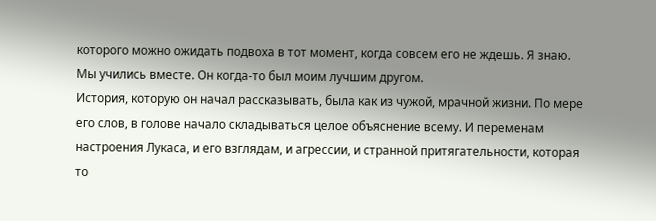которого можно ожидать подвоха в тот момент, когда совсем его не ждешь. Я знаю. Мы учились вместе. Он когда-то был моим лучшим другом.
История, которую он начал рассказывать, была как из чужой, мрачной жизни. По мере его слов, в голове начало складываться целое объяснение всему. И переменам настроения Лукаса, и его взглядам, и агрессии, и странной притягательности, которая то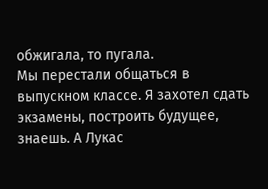обжигала, то пугала.
Мы перестали общаться в выпускном классе. Я захотел сдать экзамены, построить будущее, знаешь. А Лукас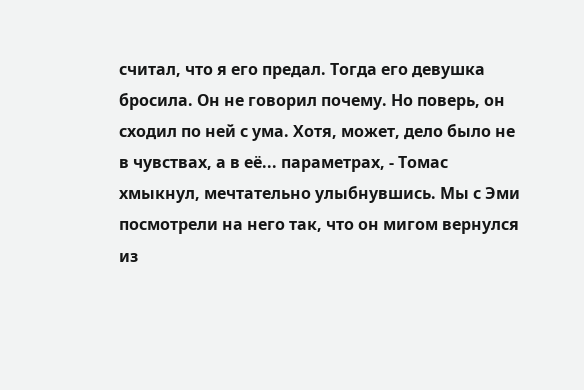считал, что я его предал. Тогда его девушка бросила. Он не говорил почему. Но поверь, он сходил по ней с ума. Хотя, может, дело было не в чувствах, а в её... параметрах, - Томас хмыкнул, мечтательно улыбнувшись. Мы с Эми посмотрели на него так, что он мигом вернулся из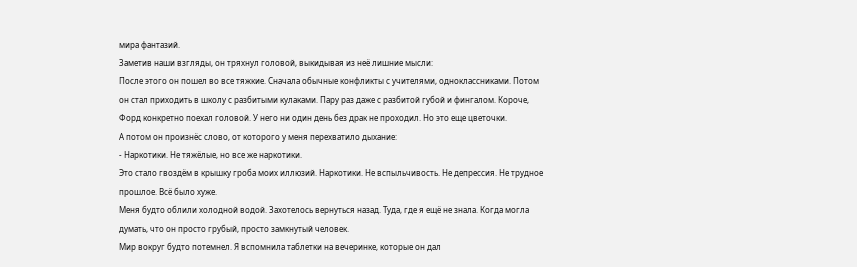мира фантазий.
Заметив наши взгляды, он тряхнул головой, выкидывая из неё лишние мысли:
После этого он пошел во все тяжкие. Сначала обычные конфликты с учителями, одноклассниками. Потом он стал приходить в школу с разбитыми кулаками. Пару раз даже с разбитой губой и фингалом. Короче, Форд конкретно поехал головой. У него ни один день без драк не проходил. Но это еще цветочки.
А потом он произнёс слово, от которого у меня перехватило дыхание:
- Наркотики. Не тяжёлые, но все же наркотики.
Это стало гвоздём в крышку гроба моих иллюзий. Наркотики. Не вспыльчивость. Не депрессия. Не трудное прошлое. Всё было хуже.
Меня будто облили холодной водой. Захотелось вернуться назад. Туда, где я ещё не знала. Когда могла думать, что он просто грубый, просто замкнутый человек.
Мир вокруг будто потемнел. Я вспомнила таблетки на вечеринке, которые он дал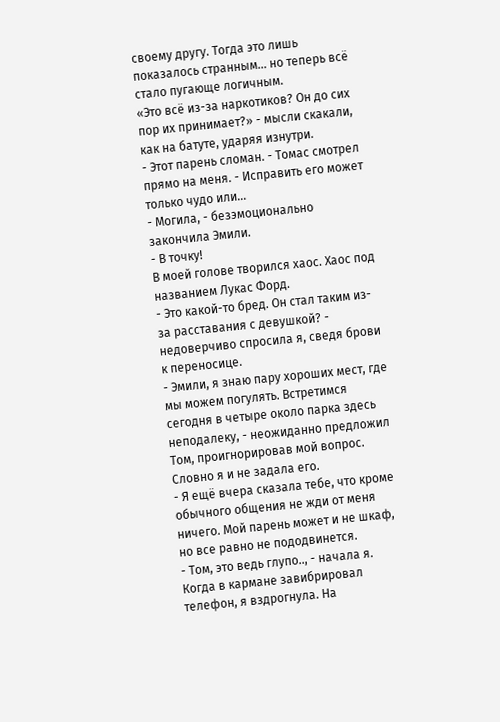своему другу. Тогда это лишь показалось странным... но теперь всё стало пугающе логичным.
«Это всё из-за наркотиков? Он до сих пор их принимает?» - мысли скакали, как на батуте, ударяя изнутри.
- Этот парень сломан. - Томас смотрел прямо на меня. - Исправить его может только чудо или...
- Могила, - безэмоционально закончила Эмили.
- В точку!
В моей голове творился хаос. Хаос под названием Лукас Форд.
- Это какой-то бред. Он стал таким из-за расставания с девушкой? - недоверчиво спросила я, сведя брови к переносице.
- Эмили, я знаю пару хороших мест, где мы можем погулять. Встретимся сегодня в четыре около парка здесь неподалеку, - неожиданно предложил Том, проигнорировав мой вопрос. Словно я и не задала его.
- Я ещё вчера сказала тебе, что кроме обычного общения не жди от меня ничего. Мой парень может и не шкаф, но все равно не пододвинется.
- Том, это ведь глупо.., - начала я.
Когда в кармане завибрировал телефон, я вздрогнула. На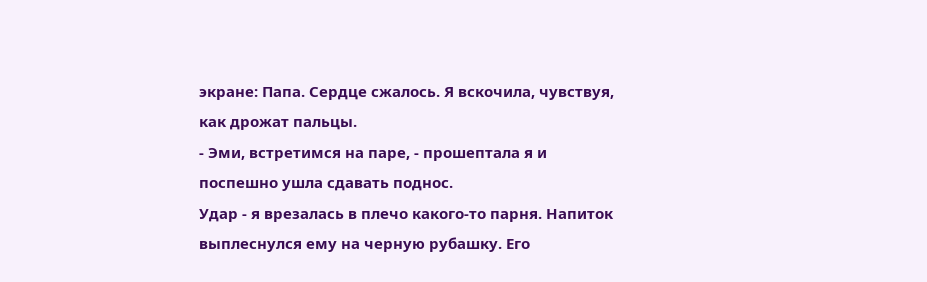экране: Папа. Сердце сжалось. Я вскочила, чувствуя, как дрожат пальцы.
- Эми, встретимся на паре, - прошептала я и поспешно ушла сдавать поднос.
Удар - я врезалась в плечо какого-то парня. Напиток выплеснулся ему на черную рубашку. Его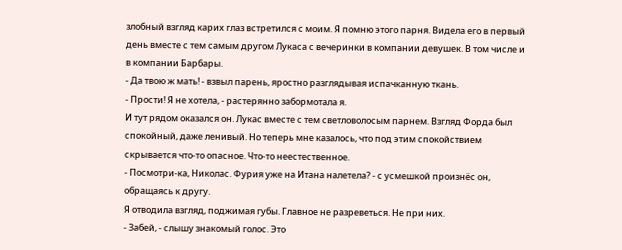злобный взгляд карих глаз встретился с моим. Я помню этого парня. Видела его в первый день вместе с тем самым другом Лукаса с вечеринки в компании девушек. В том числе и в компании Барбары.
- Да твою ж мать! - взвыл парень, яростно разглядывая испачканную ткань.
- Прости! Я не хотела, - растерянно забормотала я.
И тут рядом оказался он. Лукас вместе с тем светловолосым парнем. Взгляд Форда был спокойный, даже ленивый. Но теперь мне казалось, что под этим спокойствием скрывается что-то опасное. Что-то неестественное.
- Посмотри-ка, Николас. Фурия уже на Итана налетела? - с усмешкой произнёс он, обращаясь к другу.
Я отводила взгляд, поджимая губы. Главное не разреветься. Не при них.
- Забей, - слышу знакомый голос. Это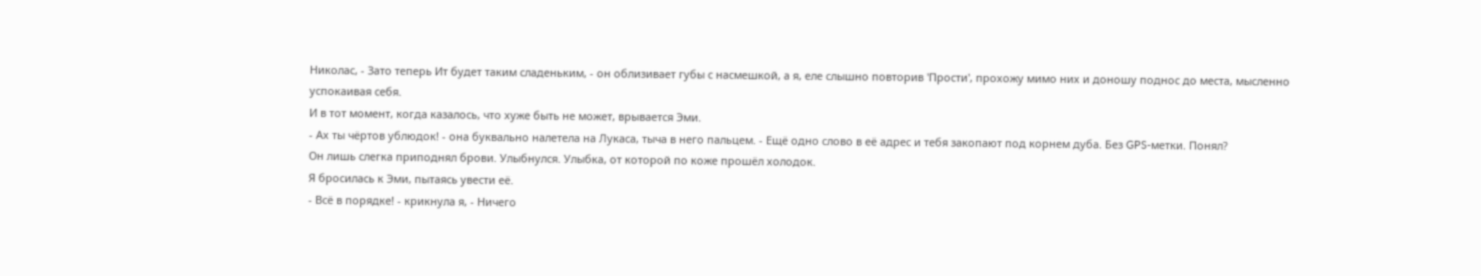Николас, - Зато теперь Ит будет таким сладеньким, - он облизивает губы с насмешкой, а я, еле слышно повторив 'Прости', прохожу мимо них и доношу поднос до места, мысленно успокаивая себя.
И в тот момент, когда казалось, что хуже быть не может, врывается Эми.
- Ах ты чёртов ублюдок! - она буквально налетела на Лукаса, тыча в него пальцем. - Ещё одно слово в её адрес и тебя закопают под корнем дуба. Без GPS-метки. Понял?
Он лишь слегка приподнял брови. Улыбнулся. Улыбка, от которой по коже прошёл холодок.
Я бросилась к Эми, пытаясь увести её.
- Всё в порядке! - крикнула я, - Ничего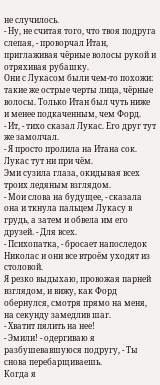не случилось.
- Ну, не считая того, что твоя подруга слепая, - проворчал Итан, приглаживая чёрные волосы рукой и отряхивая рубашку.
Они с Лукасом были чем-то похожи: такие же острые черты лица, чёрные волосы. Только Итан был чуть ниже и менее подкаченным, чем Форд.
- Ит, - тихо сказал Лукас. Его друг тут же замолчал.
- Я просто пролила на Итана сок. Лукас тут ни при чём.
Эми сузила глаза, окидывая всех троих ледяным взглядом.
- Мои слова на будущее, - сказала она и ткнула пальцем Лукасу в грудь, а затем и обвела им его друзей. - Для всех.
- Психопатка, - бросает напоследок Николас и они все втроём уходят из столовой.
Я резко выдыхаю, провожая парней взглядом, и вижу, как Форд обернулся, смотря прямо на меня, на секунду замедлив шаг.
- Хватит пялить на нее!
- Эмили! - одергиваю я разбушевавшуюся подругу, - Ты снова перебарщиваешь.
Когда я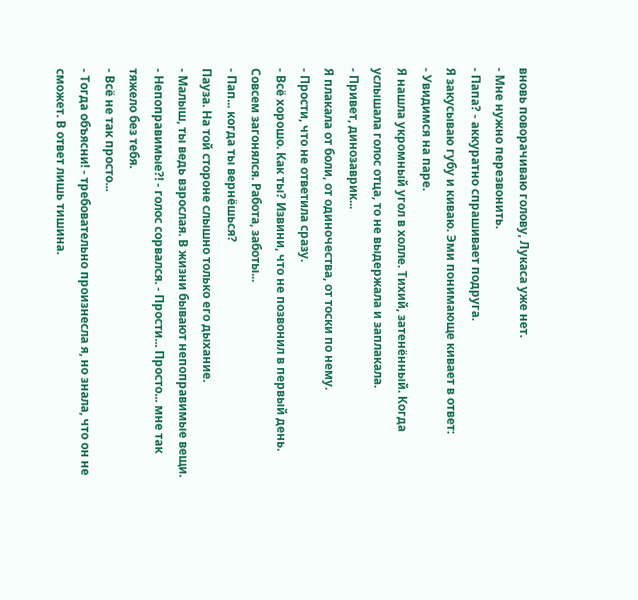вновь поворачиваю голову, Лукаса уже нет.
- Мне нужно перезвонить.
- Папа? - аккуратно спрашивает подруга.
Я закусываю губу и киваю. Эми понимающе кивает в ответ:
- Увидимся на паре.
Я нашла укромный угол в холле. Тихий, затенённый. Когда услышала голос отца, то не выдержала и заплакала.
- Привет, динозаврик...
Я плакала от боли, от одиночества, от тоски по нему.
- Прости, что не ответила сразу.
- Всё хорошо. Как ты? Извини, что не позвонил в первый день. Совсем загонялся. Работа, заботы...
- Пап... когда ты вернёшься?
Пауза. На той стороне слышно только его дыхание.
- Малыш, ты ведь взрослая. В жизни бывают непоправимые вещи.
- Непоправимые?! - голос сорвался. - Прости... Просто... мне так тяжело без тебя.
- Всё не так просто...
- Тогда объясни! - требовательно произнесла я, но знала, что он не сможет. В ответ лишь тишина.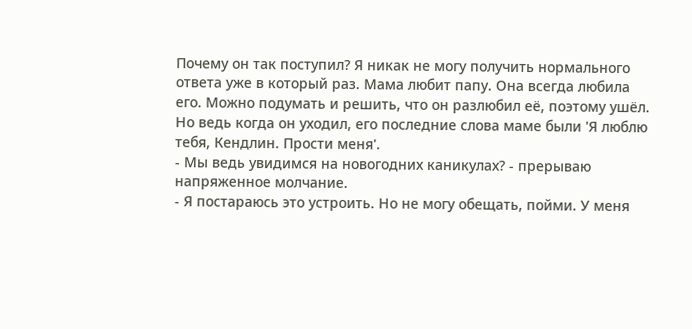Почему он так поступил? Я никак не могу получить нормального ответа уже в который раз. Мама любит папу. Она всегда любила его. Можно подумать и решить, что он разлюбил её, поэтому ушёл. Но ведь когда он уходил, его последние слова маме были 'Я люблю тебя, Кендлин. Прости меня'.
- Мы ведь увидимся на новогодних каникулах? - прерываю напряженное молчание.
- Я постараюсь это устроить. Но не могу обещать, пойми. У меня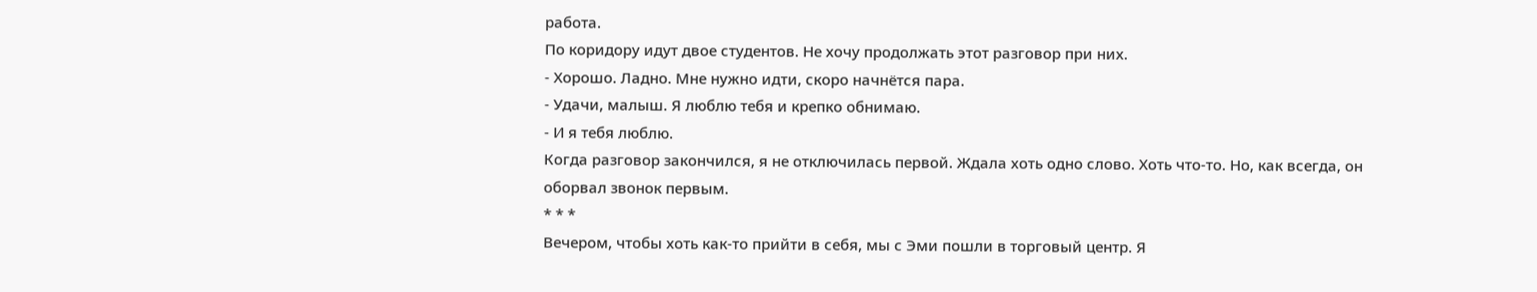работа.
По коридору идут двое студентов. Не хочу продолжать этот разговор при них.
- Хорошо. Ладно. Мне нужно идти, скоро начнётся пара.
- Удачи, малыш. Я люблю тебя и крепко обнимаю.
- И я тебя люблю.
Когда разговор закончился, я не отключилась первой. Ждала хоть одно слово. Хоть что-то. Но, как всегда, он оборвал звонок первым.
* * *
Вечером, чтобы хоть как-то прийти в себя, мы с Эми пошли в торговый центр. Я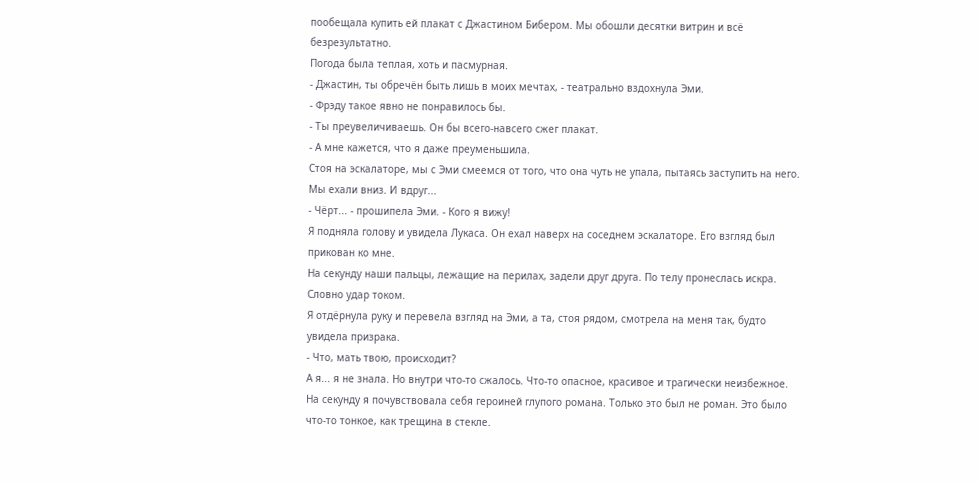пообещала купить ей плакат с Джастином Бибером. Мы обошли десятки витрин и всё безрезультатно.
Погода была теплая, хоть и пасмурная.
- Джастин, ты обречён быть лишь в моих мечтах, - театрально вздохнула Эми.
- Фрэду такое явно не понравилось бы.
- Ты преувеличиваешь. Он бы всего-навсего сжег плакат.
- А мне кажется, что я даже преуменьшила.
Стоя на эскалаторе, мы с Эми смеемся от того, что она чуть не упала, пытаясь заступить на него.
Мы ехали вниз. И вдруг...
- Чёрт... - прошипела Эми. - Кого я вижу!
Я подняла голову и увидела Лукаса. Он ехал наверх на соседнем эскалаторе. Его взгляд был прикован ко мне.
На секунду наши пальцы, лежащие на перилах, задели друг друга. По телу пронеслась искра. Словно удар током.
Я отдёрнула руку и перевела взгляд на Эми, а та, стоя рядом, смотрела на меня так, будто увидела призрака.
- Что, мать твою, происходит?
А я... я не знала. Но внутри что-то сжалось. Что-то опасное, красивое и трагически неизбежное.
На секунду я почувствовала себя героиней глупого романа. Только это был не роман. Это было что-то тонкое, как трещина в стекле.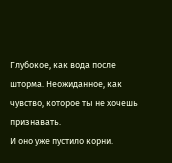Глубокое, как вода после шторма. Неожиданное, как чувство, которое ты не хочешь признавать.
И оно уже пустило корни.